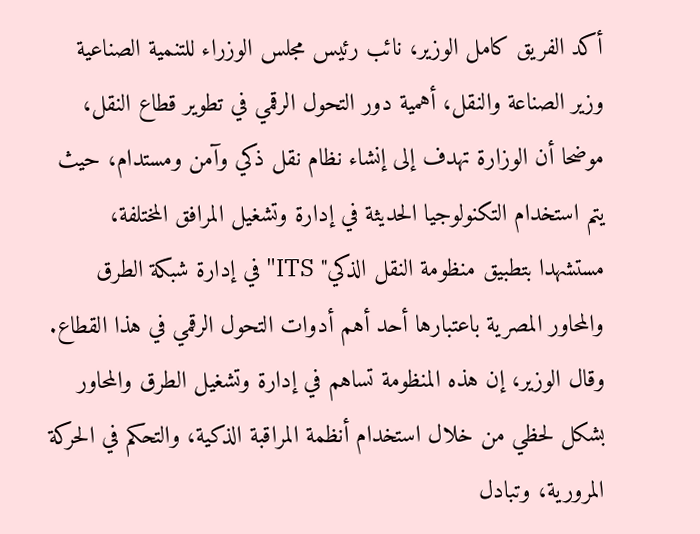أكد الفريق كامل الوزير، نائب رئيس مجلس الوزراء للتنمية الصناعية وزير الصناعة والنقل، أهمية دور التحول الرقمي في تطوير قطاع النقل، موضحا أن الوزارة تهدف إلى إنشاء نظام نقل ذكي وآمن ومستدام، حيث يتم استخدام التكنولوجيا الحديثة في إدارة وتشغيل المرافق المختلفة، مستشهدا بتطبيق منظومة النقل الذكي" ITS" في إدارة شبكة الطرق والمحاور المصرية باعتبارها أحد أهم أدوات التحول الرقمي في هذا القطاع.
وقال الوزير، إن هذه المنظومة تساهم في إدارة وتشغيل الطرق والمحاور بشكل لحظي من خلال استخدام أنظمة المراقبة الذكية، والتحكم في الحركة المرورية، وتبادل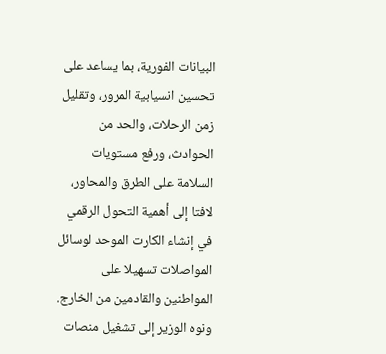البيانات الفورية، بما يساعد على تحسين انسيابية المرور، وتقليل زمن الرحلات، والحد من الحوادث، ورفع مستويات السلامة على الطرق والمحاور، لافتا إلى أهمية التحول الرقمي في إنشاء الكارت الموحد لوسائل المواصلات تسهيلا على المواطنين والقادمين من الخارج.
ونوه الوزير إلى تشغيل منصات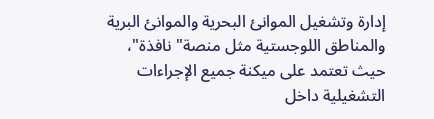إدارة وتشغيل الموانئ البحرية والموانئ البرية والمناطق اللوجستية مثل منصة" نافذة"، حيث تعتمد على ميكنة جميع الإجراءات التشغيلية داخل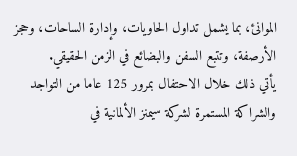الموانئ، بما يشمل تداول الحاويات، وإدارة الساحات، وحجز الأرصفة، وتتبع السفن والبضائع في الزمن الحقيقي.
يأتي ذلك خلال الاحتفال بمرور 125 عاما من التواجد والشراكة المستمرة لشركة سيمنز الألمانية في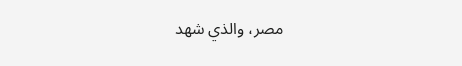مصر، والذي شهد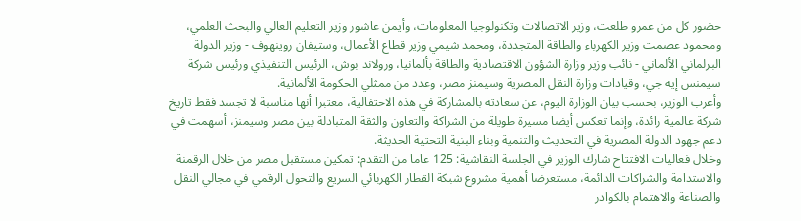حضور كل من عمرو طلعت، وزير الاتصالات وتكنولوجيا المعلومات، وأيمن عاشور وزير التعليم العالي والبحث العلمي، ومحمود عصمت وزير الكهرباء والطاقة المتجددة، ومحمد شيمي وزير قطاع الأعمال، وستيفان روينهوف - وزير الدولة البرلماني الألماني - نائب وزير وزارة الشؤون الاقتصادية والطاقة بألمانيا، ورولاند بوش، الرئيس التنفيذي ورئيس شركة سيمنس إيه جي، وقيادات وزارة النقل المصرية وسيمنز مصر، وعدد من ممثلي الحكومة الألمانية.
وأعرب الوزير، بحسب بيان الوزارة اليوم، عن سعادته بالمشاركة في هذه الاحتفالية، معتبرا أنها مناسبة لا تجسد فقط تاريخ شركة عالمية رائدة، وإنما تعكس أيضا مسيرة طويلة من الشراكة والتعاون والثقة المتبادلة بين مصر وسيمنز، أسهمت في دعم جهود الدولة المصرية في التحديث والتنمية وبناء البنية التحتية الحديثة.
وخلال فعاليات الافتتاح شارك الوزير في الجلسة النقاشية: 125 عاما من التقدم: تمكين مستقبل مصر من خلال الرقمنة والاستدامة والشراكات الدائمة، مستعرضا أهمية مشروع شبكة القطار الكهربائي السريع والتحول الرقمي في مجالي النقل والصناعة والاهتمام بالكوادر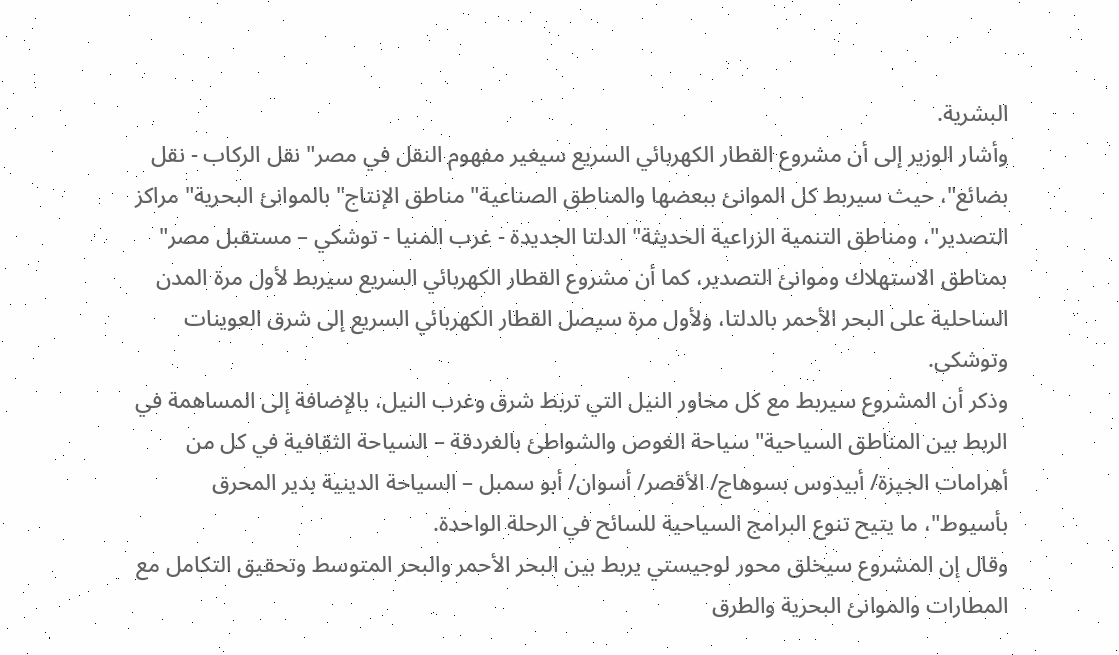البشرية.
وأشار الوزير إلى أن مشروع القطار الكهربائي السريع سيغير مفهوم النقل في مصر" نقل الركاب - نقل بضائع"، حيث سيربط كل الموانئ ببعضها والمناطق الصناعية" مناطق الإنتاج" بالموانئ البحرية" مراكز التصدير"، ومناطق التنمية الزراعية الحديثة" الدلتا الجديدة - غرب المنيا - توشكي – مستقبل مصر" بمناطق الاستهلاك وموانئ التصدير، كما أن مشروع القطار الكهربائي السريع سيربط لأول مرة المدن الساحلية على البحر الأحمر بالدلتا، ولأول مرة سيصل القطار الكهربائي السريع إلى شرق العوينات وتوشكى.
وذكر أن المشروع سيربط مع كل محاور النيل التي تربط شرق وغرب النيل، بالإضافة إلى المساهمة في الربط بين المناطق السياحية" سياحة الغوص والشواطئ بالغردقة – السياحة الثقافية في كل من أهرامات الجيزة/ أبيدوس بسوهاج/ الأقصر/ أسوان/ أبو سمبل – السياحة الدينية بدير المحرق بأسيوط"، ما يتيح تنوع البرامج السياحية للسائح في الرحلة الواحدة.
وقال إن المشروع سيخلق محور لوجيستي يربط بين البحر الأحمر والبحر المتوسط وتحقيق التكامل مع المطارات والموانئ البحرية والطرق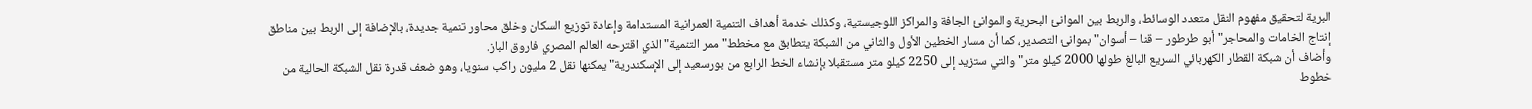البرية لتحقيق مفهوم النقل متعدد الوسائط، والربط بين الموانئ البحرية والموانئ الجافة والمراكز اللوجيستية، وكذلك خدمة أهداف التنمية العمرانية المستدامة وإعادة توزيع السكان وخلق محاور تنمية جديدة، بالإضافة إلى الربط بين مناطق إنتاج الخامات والمحاجر" أبو طرطور – قنا – أسوان" بموانئ التصدير، كما أن مسار الخطين الأول والثاني من الشبكة يتطابق مع مخطط" ممر التنمية" الذي اقترحه العالم المصري فاروق الباز.
وأضاف أن شبكة القطار الكهربائي السريع البالغ طولها 2000 كيلو متر" والتي ستزيد إلى 2250 كيلو متر مستقبلا بإنشاء الخط الرابع من بورسعيد إلى الإسكندرية" يمكنها نقل 2 مليون راكب سنويا، وهو ضعف قدرة نقل الشبكة الحالية من خطوط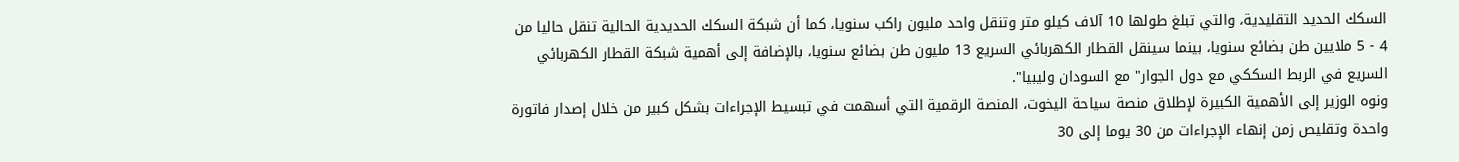السكك الحديد التقليدية، والتي تبلغ طولها 10 آلاف كيلو متر وتنقل واحد مليون راكب سنويا، كما أن شبكة السكك الحديدية الحالية تنقل حاليا من 4 - 5 ملايين طن بضائع سنويا، بينما سينقل القطار الكهربائي السريع 13 مليون طن بضائع سنويا، بالإضافة إلى أهمية شبكة القطار الكهربائي السريع في الربط السككي مع دول الجوار" مع السودان وليبيا".
ونوه الوزير إلى الأهمية الكبيرة لإطلاق منصة سياحة اليخوت، المنصة الرقمية التي أسهمت في تبسيط الإجراءات بشكل كبير من خلال إصدار فاتورة واحدة وتقليص زمن إنهاء الإجراءات من 30 يوما إلى 30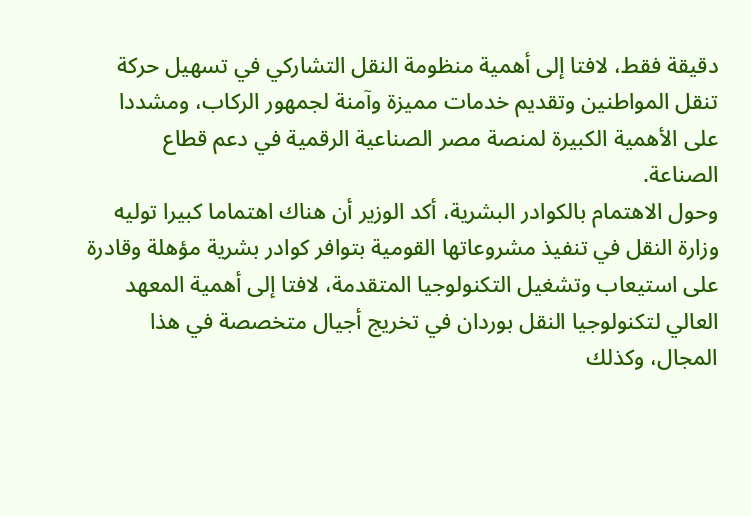دقيقة فقط، لافتا إلى أهمية منظومة النقل التشاركي في تسهيل حركة تنقل المواطنين وتقديم خدمات مميزة وآمنة لجمهور الركاب، ومشددا على الأهمية الكبيرة لمنصة مصر الصناعية الرقمية في دعم قطاع الصناعة.
وحول الاهتمام بالكوادر البشرية، أكد الوزير أن هناك اهتماما كبيرا توليه وزارة النقل في تنفيذ مشروعاتها القومية بتوافر كوادر بشرية مؤهلة وقادرة على استيعاب وتشغيل التكنولوجيا المتقدمة، لافتا إلى أهمية المعهد العالي لتكنولوجيا النقل بوردان في تخريج أجيال متخصصة في هذا المجال، وكذلك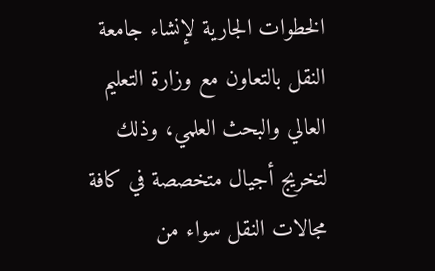الخطوات الجارية لإنشاء جامعة النقل بالتعاون مع وزارة التعليم العالي والبحث العلمي، وذلك لتخريج أجيال متخصصة في كافة مجالات النقل سواء من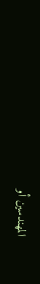المهندسين أو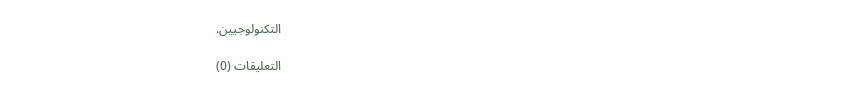التكنولوجيين.

التعليقات (0)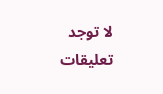لا توجد تعليقات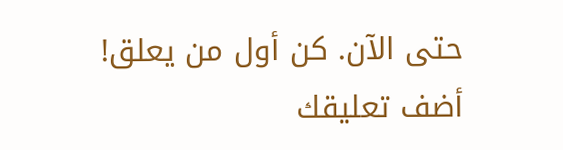حتى الآن. كن أول من يعلق!
أضف تعليقك